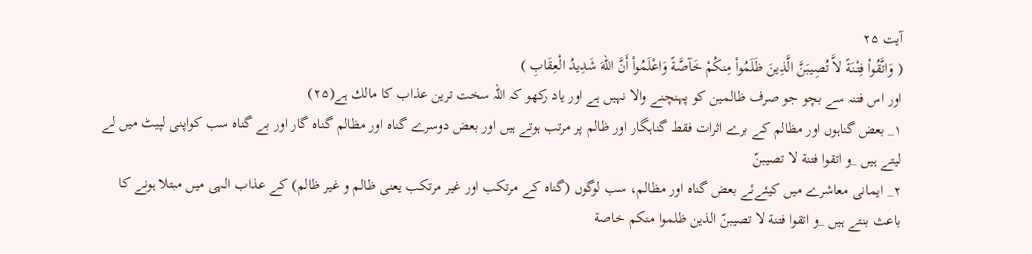آیت ۲۵
( وَاتَّقُواْ فِتْنَةً لاَّ تُصِيبَنَّ الَّذِينَ ظَلَمُواْ مِنكُمْ خَآصَّةً وَاعْلَمُواْ أَنَّ اللّهَ شَدِيدُ الْعِقَابِ )
اور اس فتنہ سے بچو جو صرف ظالمين كو پہنچنے والا نہيں ہے اور ياد ركھو كہ اللہ سخت ترين عذاب كا مالك ہے(۲۵)
۱_ بعض گناہوں اور مظالم كے برے اثرات فقط گناہگار اور ظالم پر مرتب ہوتے ہيں اور بعض دوسرے گناہ اور مظالم گناہ گار اور بے گناہ سب كواپنى لپيٹ ميں لے ليتے ہيں _و اتقوا فتنة لا تصيبنّ
۲_ ايمانى معاشرے ميں كيئےئے بعض گناہ اور مظالم، سب لوگوں (گناہ كے مرتكب اور غير مرتكب يعنى ظالم و غير ظالم) كے عذاب الہى ميں مبتلا ہونے كا باعث بنتے ہيں _و اتقوا فتنة لا تصيبنّ الذين ظلموا منكم خاصة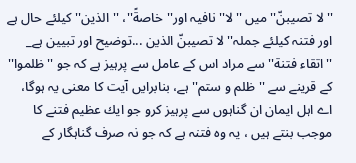''لا تصيبنّ'' ميں ''لا'' نافيہ اور''خاصةً''، ''الذين'' كيلئے حال ہے اور فتنہ كيلئے جملہ''لا تصيبنّ الذين ...توضيح اور تبيين ہے_
''اتقاء فتنة'' سے مراد اس كے عامل سے پرہيز ہے كہ جو ''ظلموا'' كے قرينے سے ''ظلم و ستم'' ہے، بنابرايں آيت كا معنى يہ ہوگا، اے اہل ايمان ان گناہوں سے پرہيز كرو جو ايك عظيم فتنے كا موجب بنتے ہيں ، يہ وہ فتنہ ہے كہ جو نہ صرف گناہگار كے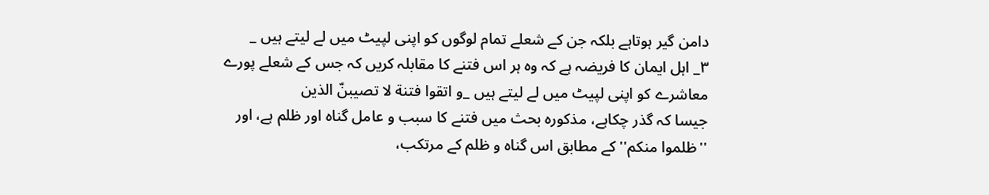دامن گير ہوتاہے بلكہ جن كے شعلے تمام لوگوں كو اپنى لپيٹ ميں لے ليتے ہيں _
۳_ اہل ايمان كا فريضہ ہے كہ وہ ہر اس فتنے كا مقابلہ كريں كہ جس كے شعلے پورے معاشرے كو اپنى لپيٹ ميں لے ليتے ہيں _و اتقوا فتنة لا تصيبنّ الذين
جيسا كہ گذر چكاہے، مذكورہ بحث ميں فتنے كا سبب و عامل گناہ اور ظلم ہے، اور ''ظلموا منكم'' كے مطابق اس گناہ و ظلم كے مرتكب،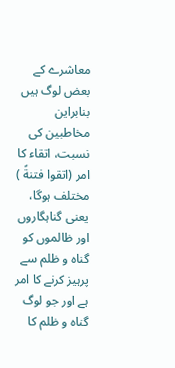معاشرے كے بعض لوگ ہيں بنابراين مخاطبين كى نسبت، اتقاء كا امر (اتقوا فتنةً ) مختلف ہوگا، يعنى گناہگاروں اور ظالموں كو گناہ و ظلم سے پرہيز كرنے كا امر ہے اور جو لوگ گناہ و ظلم كا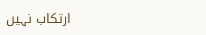ارتكاب نہيں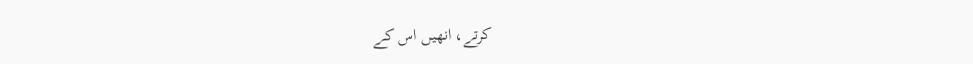كرتے، انھيں اس كے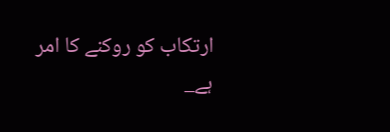ارتكاب كو روكنے كا امر ہے_